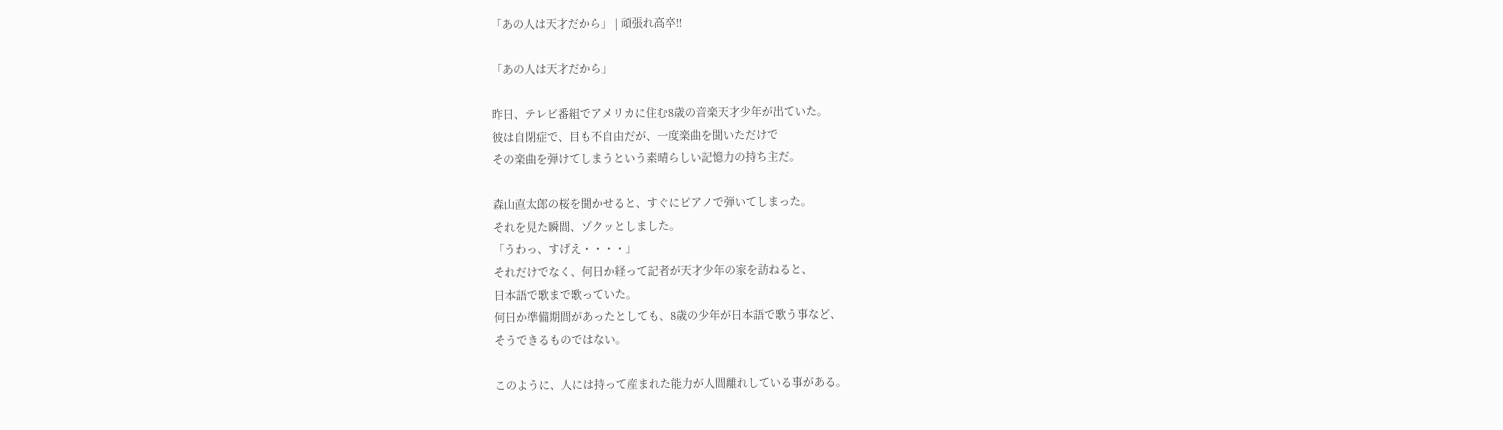「あの人は天才だから」 | 頑張れ高卒!!

「あの人は天才だから」

昨日、テレビ番組でアメリカに住む8歳の音楽天才少年が出ていた。
彼は自閉症で、目も不自由だが、一度楽曲を聞いただけで
その楽曲を弾けてしまうという素晴らしい記憶力の持ち主だ。

森山直太郎の桜を聞かせると、すぐにピアノで弾いてしまった。
それを見た瞬間、ゾクッとしました。
「うわっ、すげえ・・・・」
それだけでなく、何日か経って記者が天才少年の家を訪ねると、
日本語で歌まで歌っていた。
何日か準備期間があったとしても、8歳の少年が日本語で歌う事など、
そうできるものではない。

このように、人には持って産まれた能力が人間離れしている事がある。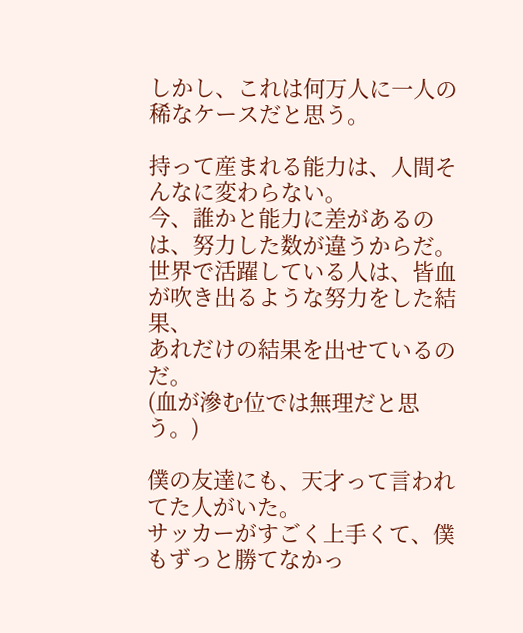しかし、これは何万人に一人の稀なケースだと思う。

持って産まれる能力は、人間そんなに変わらない。
今、誰かと能力に差があるのは、努力した数が違うからだ。
世界で活躍している人は、皆血が吹き出るような努力をした結果、
あれだけの結果を出せているのだ。
(血が滲む位では無理だと思う。)

僕の友達にも、天才って言われてた人がいた。
サッカーがすごく上手くて、僕もずっと勝てなかっ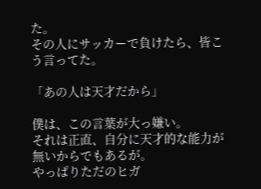た。
その人にサッカーで負けたら、皆こう言ってた。

「あの人は天才だから」

僕は、この言葉が大っ嫌い。
それは正直、自分に天才的な能力が無いからでもあるが。
やっぱりただのヒガ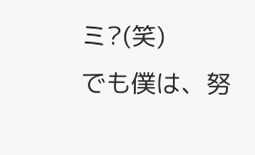ミ?(笑)
でも僕は、努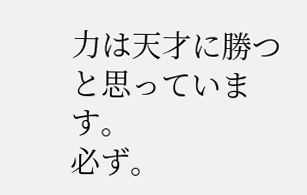力は天才に勝つと思っています。
必ず。